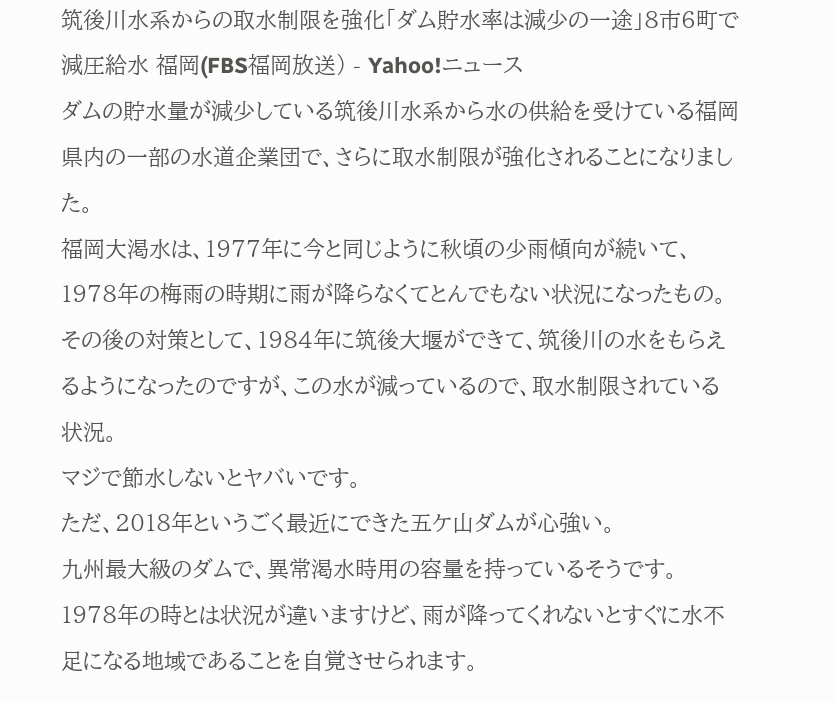筑後川水系からの取水制限を強化「ダム貯水率は減少の一途」8市6町で減圧給水 福岡(FBS福岡放送) - Yahoo!ニュース
ダムの貯水量が減少している筑後川水系から水の供給を受けている福岡県内の一部の水道企業団で、さらに取水制限が強化されることになりました。
福岡大渇水は、1977年に今と同じように秋頃の少雨傾向が続いて、1978年の梅雨の時期に雨が降らなくてとんでもない状況になったもの。
その後の対策として、1984年に筑後大堰ができて、筑後川の水をもらえるようになったのですが、この水が減っているので、取水制限されている状況。
マジで節水しないとヤバいです。
ただ、2018年というごく最近にできた五ケ山ダムが心強い。
九州最大級のダムで、異常渇水時用の容量を持っているそうです。
1978年の時とは状況が違いますけど、雨が降ってくれないとすぐに水不足になる地域であることを自覚させられます。